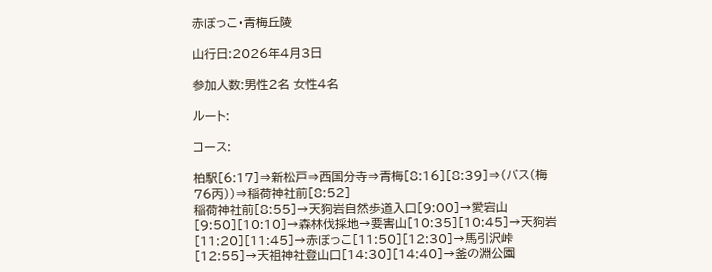赤ぼっこ・青梅丘陵

山行日:2026年4月3日

参加人数:男性2名 女性4名

ルート:

コース:

柏駅[6:17]⇒新松戸⇒西国分寺⇒青梅[8:16][8:39]⇒(バス(梅76丙))⇒稲荷神社前[8:52]
稲荷神社前[8:55]→天狗岩自然歩道入口[9:00]→愛宕山[9:50][10:10]→森林伐採地→要害山[10:35][10:45]→天狗岩[11:20][11:45]→赤ぼっこ[11:50][12:30]→馬引沢峠[12:55]→天祖神社登山口[14:30][14:40]→釜の淵公園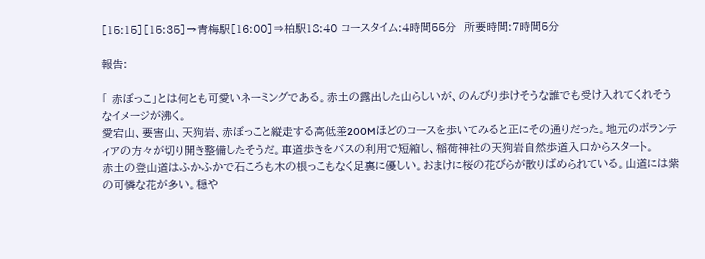[15:15][15:35]→青梅駅[16:00]⇒柏駅18:40 コースタイム:4時間55分  所要時間:7時間5分

報告:

「 赤ぼっこ」とは何とも可愛いネーミングである。赤土の露出した山らしいが、のんびり歩けそうな誰でも受け入れてくれそうなイメージが沸く。
愛宕山、要害山、天狗岩、赤ぼっこと縦走する高低差200Mほどのコースを歩いてみると正にその通りだった。地元のボランティアの方々が切り開き整備したそうだ。車道歩きをバスの利用で短縮し、稲荷神社の天狗岩自然歩道入口からスタート。
赤土の登山道はふかふかで石ころも木の根っこもなく足裏に優しい。おまけに桜の花びらが散りばめられている。山道には紫の可憐な花が多い。穏や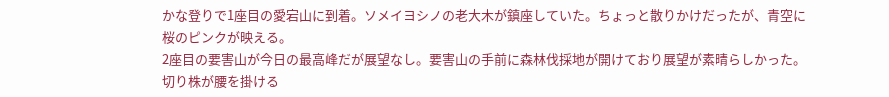かな登りで1座目の愛宕山に到着。ソメイヨシノの老大木が鎮座していた。ちょっと散りかけだったが、青空に桜のピンクが映える。
2座目の要害山が今日の最高峰だが展望なし。要害山の手前に森林伐採地が開けており展望が素晴らしかった。切り株が腰を掛ける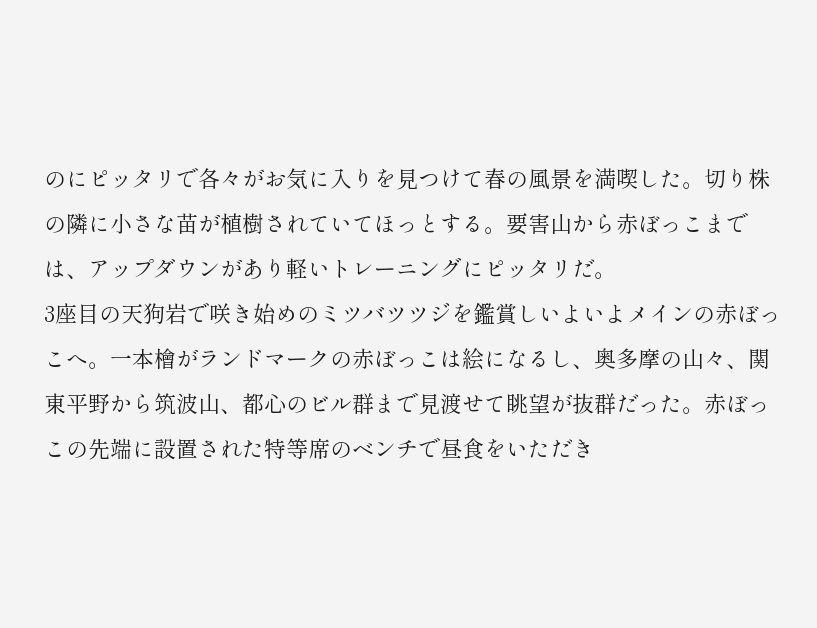のにピッタリで各々がお気に入りを見つけて春の風景を満喫した。切り株の隣に小さな苗が植樹されていてほっとする。要害山から赤ぼっこまでは、アップダウンがあり軽いトレーニングにピッタリだ。
3座目の天狗岩で咲き始めのミツバツツジを鑑賞しいよいよメインの赤ぼっこへ。一本檜がランドマークの赤ぼっこは絵になるし、奥多摩の山々、関東平野から筑波山、都心のビル群まで見渡せて眺望が抜群だった。赤ぼっこの先端に設置された特等席のベンチで昼食をいただき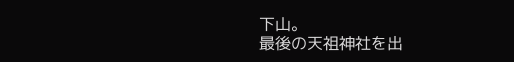下山。
最後の天祖神社を出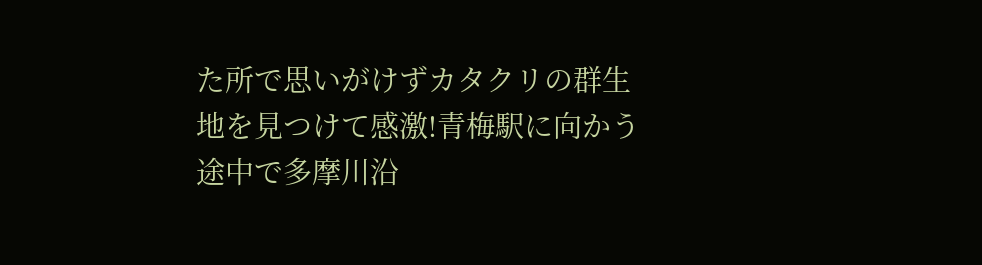た所で思いがけずカタクリの群生地を見つけて感激!青梅駅に向かう途中で多摩川沿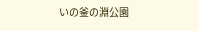いの釜の淵公園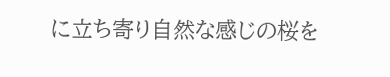に立ち寄り自然な感じの桜を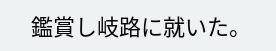鑑賞し岐路に就いた。